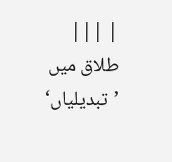| |||
طلاق میں ’تبدیلیاں‘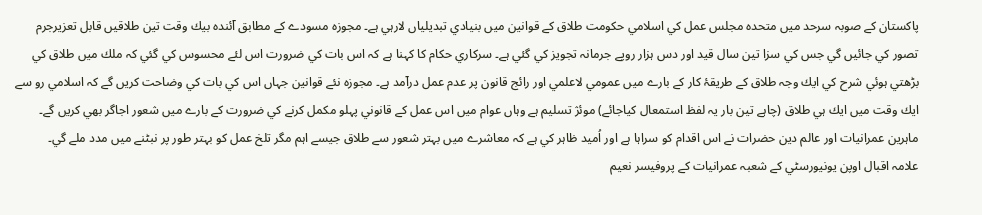پاكستان كے صوبہ سرحد ميں متحدہ مجلس عمل كي اسلامي حكومت طلاق كے قوانين ميں بنيادي تبديلياں لارہي ہے۔ مجوزہ مسودے كے مطابق اۤئندہ بيك وقت تين طلاقيں قابل تعزيرجرم تصور كي جائيں گي جس كي سزا تين سال قيد اور دس ہزار روپے جرمانہ تجويز كي گئي ہے۔ سركاري حكام كا كہنا ہے كہ اس بات كي ضرورت اس لئے محسوس كي گئي كہ ملك ميں طلاق كي بڑھتي ہوئي شرح كي ايك وجہ طلاق كے طريقۂ كار كے بارے ميں عمومي لاعلمي اور رائج قانون پر عدم عمل دراۤمد ہے۔ مجوزہ نئے قوانين جہاں اس كي بات كي وضاحت كريں گے كہ اسلامي رو سے ايك وقت ميں ايك ہي طلاق (چاہے تين بار يہ لفظ استمعال كياجائے) موئژ تسليم ہے وہاں عوام ميں اس عمل كے قانوني پہلو مكمل كرنے كي ضرورت كے بارے ميں شعور اجاگر بھي كريں گے۔ ماہرين عمرانيات اور عالم دين حضرات نے اس اقدام كو سراہا ہے اور اُميد ظاہر كي ہے كہ معاشرے ميں بہتر شعور سے طلاق جيسے اہم مگر تلخ عمل كو بہتر طور پر نبٹنے ميں مدد ملے گي۔
علامہ اقبال اوپن يونيورسٹي كے شعبہ عمرانيات كے پروفيسر نعيم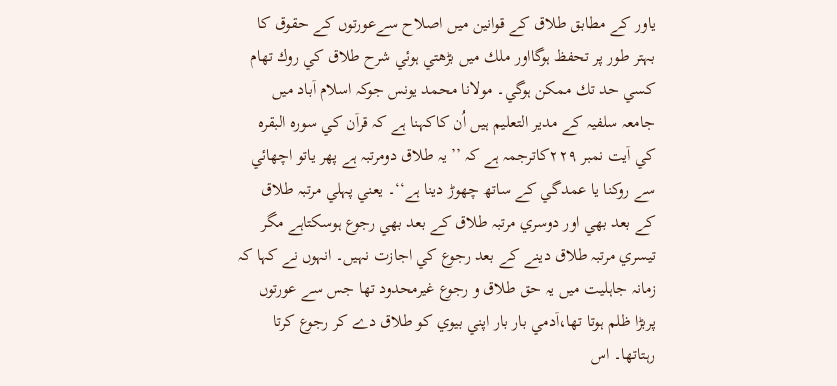ياور كے مطابق طلاق كے قوانين ميں اصلاح سےعورتوں كے حقوق كا بہتر طور پر تحفظ ہوگااور ملك ميں بڑھتي ہوئي شرح طلاق كي روك تھام كسي حد تك ممكن ہوگي۔ مولانا محمد يونس جوكہ اسلام اۤباد ميں جامعہ سلفيہ كے مدير التعليم ہيں اُن كاكہنا ہے كہ قراۤن كي سورہ البقرہ كي اۤيت نمبر ٢٢٩كاترجمہ ہے كہ ’’ يہ طلاق دومرتبہ ہے پھر ياتو اچھائي سے روكنا يا عمدگي كے ساتھ چھوڑ دينا ہے‘‘۔ يعني پہلي مرتبہ طلاق كے بعد بھي اور دوسري مرتبہ طلاق كے بعد بھي رجوع ہوسكتاہے مگر تيسري مرتبہ طلاق دينے كے بعد رجوع كي اجازت نہيں۔ انہوں نے كہا كہ زمانہ جاہليت ميں يہ حق طلاق و رجوع غيرمحدود تھا جس سے عورتوں پربڑا ظلم ہوتا تھا،اۤدمي بار بار اپني بيوي كو طلاق دے كر رجوع كرتا رہتاتھا۔ اس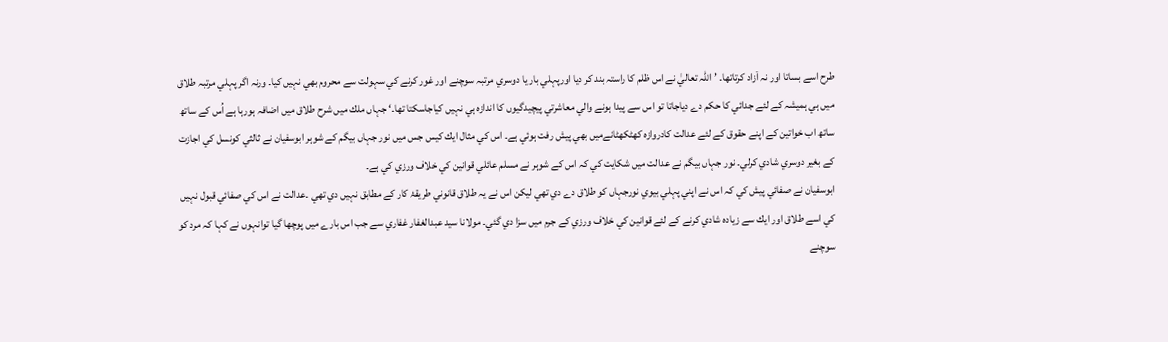طرح اسے بساتا اور نہ اۤزاد كرتاتھا۔ ’اللہ تعاليٰ نے اس ظلم كا راستہ بند كر ديا اورپہلي بار يا دوسري مرتبہ سوچنے اور غور كرنے كي سہولت سے محروم بھي نہيں كيا۔ ورنہ اگر پہلي مرتبہ طلاق ميں ہي ہميشہ كے لئے جدائي كا حكم دے دياجاتا تو اس سے پيدا ہونے والي معاشرتي پيچيدگيوں كا اندازہ ہي نہيں كياجاسكتا تھا۔‘ جہاں ملك ميں شرح طلاق ميں اضافہ ہورہا ہے اُس كے ساتھ ساتھ اب خواتين كے اپنے حقوق كے لئے عدالت كادروازہ كھٹكھٹانےميں بھي پيش رفت ہوئي ہے۔ اس كي مثال ايك كيس جس ميں نور جہاں بيگم كے شوہر ابوسفيان نے ثالثي كونسل كي اجازت كے بغير دوسري شادي كرلي۔ نور جہاں بيگم نے عدالت ميں شكايت كي كہ اس كے شوہر نے مسلم عائلي قوانين كي خلاف ورزي كي ہے۔
ابوسفيان نے صفائي پيش كي كہ اس نے اپني پہلي بيوي نورجہاں كو طلاق دے دي تھي ليكن اس نے يہ طلاق قانوني طريقۂ كار كے مطابق نہيں دي تھي ۔عدالت نے اس كي صفائي قبول نہيں كي اسے طلاق اور ايك سے زيادہ شادي كرنے كے لئے قوانين كي خلاف ورزي كے جرم ميں سزا دي گئي۔ مولانا سيد عبدالغفار غفاري سے جب اس بارے ميں پوچھا گيا توانہوں نے كہا كہ مرد كو سوچنے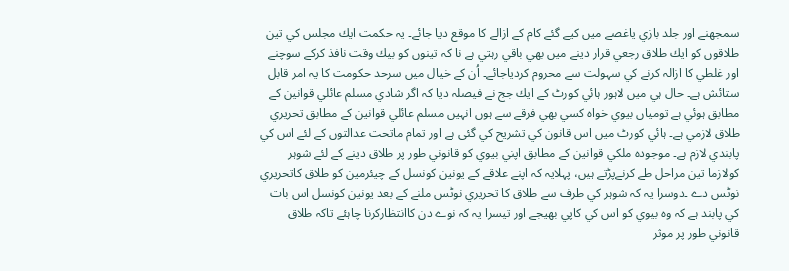سمجھنے اور جلد بازي ياغصے ميں كيے گئے كام كے ازالے كا موقع ديا جائے۔ يہ حكمت ايك مجلس كي تين طلاقوں كو ايك طلاق رجعي قرار دينے ميں بھي باقي رہتي ہے نا كہ تينوں كو بيك وقت نافذ كركے سوچنے اور غلطي كا ازالہ كرنے كي سہولت سے محروم كردياجائے۔ اُن كے خيال ميں سرحد حكومت كا يہ امر قابل ستائش ہے۔ حال ہي ميں لاہور ہائي كورٹ كے ايك جج نے فيصلہ ديا كہ اگر شادي مسلم عائلي قوانين كے مطابق ہوئي ہے تومياں بيوي خواہ كسي بھي فرقے سے ہوں انہيں مسلم عائلي قوانين كے مطابق تحريري طلاق لازمي ہے۔ ہائي كورٹ ميں اس قانون كي تشريح كي گئی ہے اور تمام ماتحت عدالتوں كے لئے اس كي پابندي لازم ہے۔ موجودہ ملكي قوانين كے مطابق اپني بيوي كو قانوني طور پر طلاق دينے كے لئے شوہر كولازما تين مراحل طے كرنےپڑتے ہيں، پہلايہ كہ اپنے علاقے كے يونين كونسل كے چيئرمين كو طلاق كاتحريري نوٹس دے ۔دوسرا يہ كہ شوہر كي طرف سے طلاق كا تحريري نوٹس ملنے كے بعد يونين كونسل اس بات كي پابند ہے كہ وہ بيوي كو اس كي كاپي بھيجے اور تيسرا يہ كہ نوے دن كاانتظاركرنا چاہئے تاكہ طلاق قانوني طور پر موثر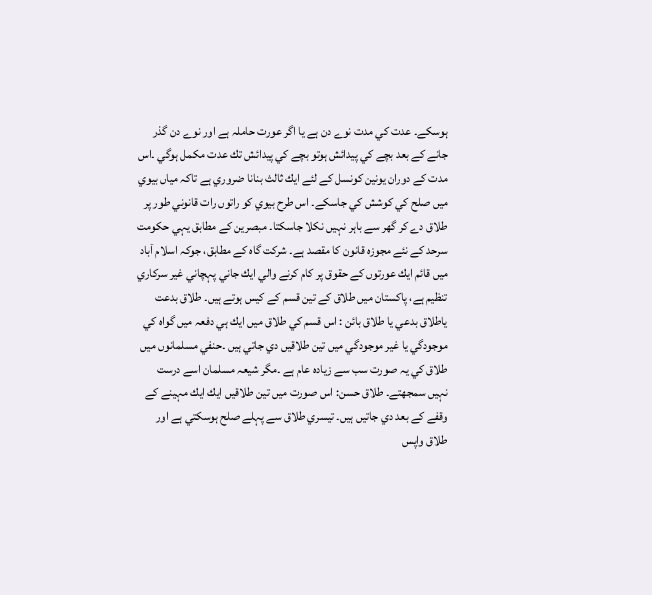ہوسكے۔ عدت كي مدت نوے دن ہے يا اگر عورت حاملہ ہے اور نوے دن گذر جانے كے بعد بچے كي پيدائش ہوتو بچے كي پيدائش تك عدت مكمل ہوگي ۔اس مدت كے دوران يونين كونسل كے لئے ايك ثالث بنانا ضروري ہے تاكہ مياں بيوي ميں صلح كي كوشش كي جاسكے۔ اس طرح بيوي كو راتوں رات قانوني طور پر طلاق دے كر گھر سے باہر نہيں نكلا جاسكتا۔ مبصرین کے مطابق يہي حكومت سرحد كے نئے مجوزہ قانون كا مقصد ہے۔ شركت گاہ کے مطابق، جوكہ اسلام اۤباد ميں قائم ايك عورتوں كے حقوق پر كام كرنے والي ايك جاني پہچاني غير سركاري تنظيم ہے، پاكستان ميں طلاق كے تين قسم كے كيس ہوتے ہيں۔ طلاق بدعت ياطلاق بدعي يا طلاق بائن : اس قسم كي طلاق ميں ايك ہي دفعہ ميں گواہ كي موجودگي يا غير موجودگي ميں تين طلاقيں دي جاتي ہيں ۔حنفي مسلمانوں ميں طلاق كي يہ صورت سب سے زيادہ عام ہے ۔مگر شيعہ مسلمان اسے درست نہيں سمجھتے۔ طلاق حسن: اس صورت ميں تين طلاقيں ايك ايك مہينے كے وقفے كے بعد دي جاتيں ہيں۔ تيسري طلاق سے پہلے صلح ہوسكتي ہے اور طلاق واپس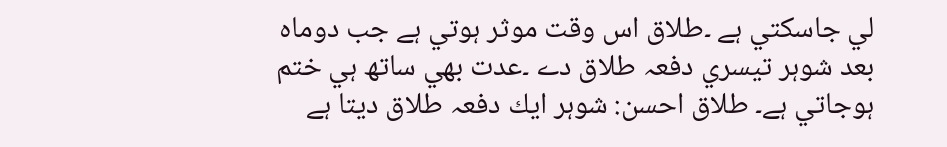لي جاسكتي ہے ۔طلاق اس وقت موثر ہوتي ہے جب دوماہ بعد شوہر تيسري دفعہ طلاق دے ۔عدت بھي ساتھ ہي ختم ہوجاتي ہے۔ طلاق احسن: شوہر ايك دفعہ طلاق ديتا ہے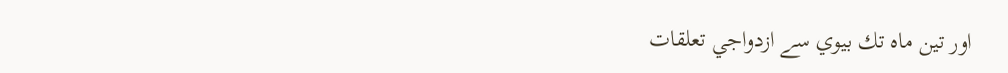اور تين ماہ تك بيوي سے ازدواجي تعلقات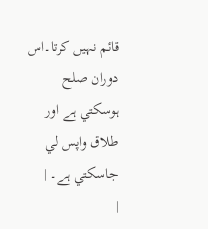قائم نہيں كرتا۔اس دوران صلح ہوسكتي ہے اور طلاق واپس لي جاسكتي ہے۔ |
|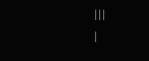|||
|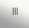|||